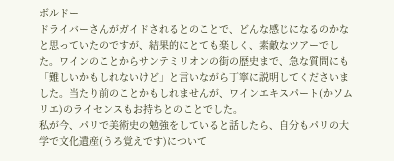ボルドー
ドライバーさんがガイドされるとのことで、どんな感じになるのかなと思っていたのですが、結果的にとても楽しく、素敵なツアーでした。ワインのことからサンテミリオンの街の歴史まで、急な質問にも「難しいかもしれないけど」と言いながら丁寧に説明してくださいました。当たり前のことかもしれませんが、ワインエキスパート(かソムリエ)のライセンスもお持ちとのことでした。
私が今、パリで美術史の勉強をしていると話したら、自分もパリの大学で文化遺産(うろ覚えです)について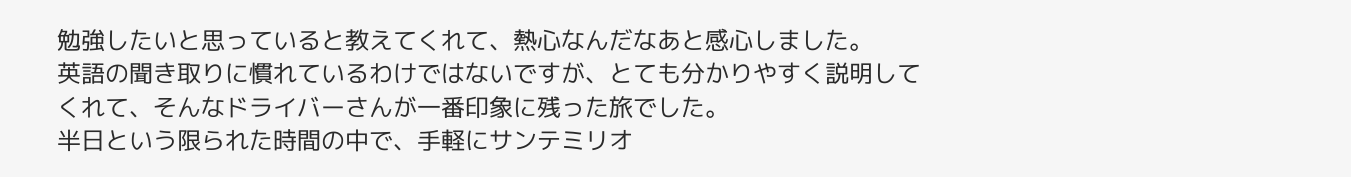勉強したいと思っていると教えてくれて、熱心なんだなあと感心しました。
英語の聞き取りに慣れているわけではないですが、とても分かりやすく説明してくれて、そんなドライバーさんが一番印象に残った旅でした。
半日という限られた時間の中で、手軽にサンテミリオ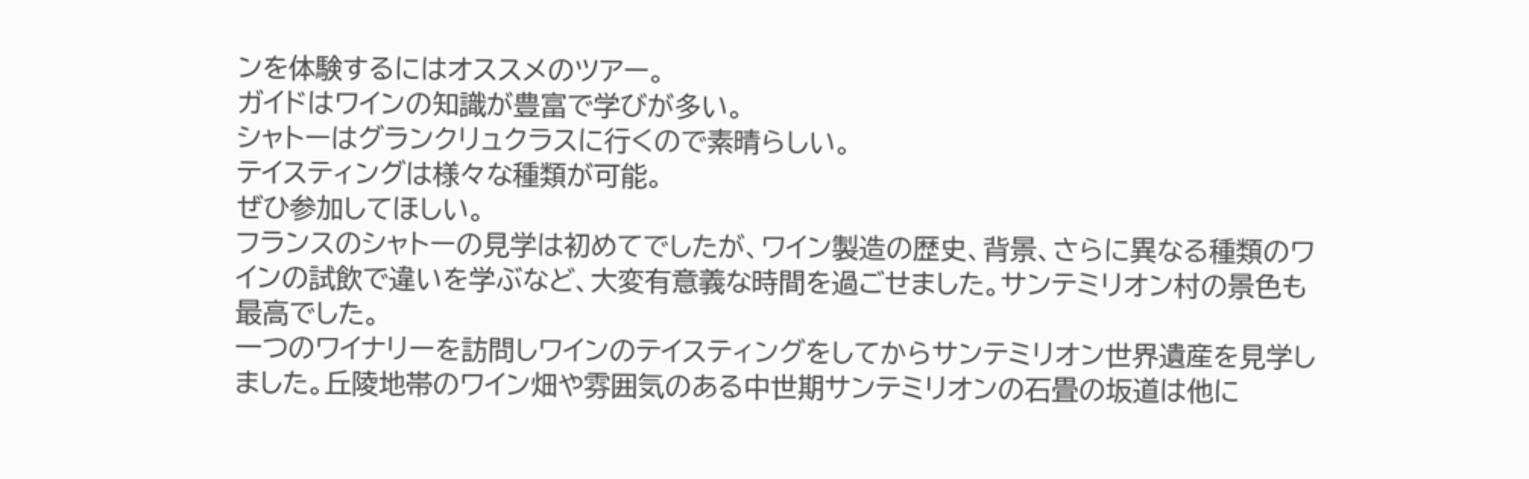ンを体験するにはオススメのツアー。
ガイドはワインの知識が豊富で学びが多い。
シャトーはグランクリュクラスに行くので素晴らしい。
テイスティングは様々な種類が可能。
ぜひ参加してほしい。
フランスのシャトーの見学は初めてでしたが、ワイン製造の歴史、背景、さらに異なる種類のワインの試飲で違いを学ぶなど、大変有意義な時間を過ごせました。サンテミリオン村の景色も最高でした。
一つのワイナリーを訪問しワインのテイスティングをしてからサンテミリオン世界遺産を見学しました。丘陵地帯のワイン畑や雰囲気のある中世期サンテミリオンの石畳の坂道は他に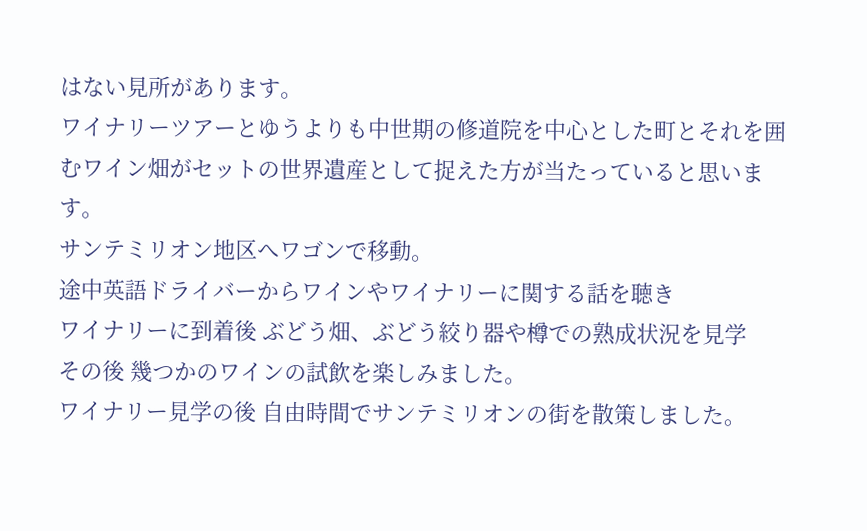はない見所があります。
ワイナリーツアーとゆうよりも中世期の修道院を中心とした町とそれを囲むワイン畑がセットの世界遺産として捉えた方が当たっていると思います。
サンテミリオン地区へワゴンで移動。
途中英語ドライバーからワインやワイナリーに関する話を聴き
ワイナリーに到着後 ぶどう畑、ぶどう絞り器や樽での熟成状況を見学
その後 幾つかのワインの試飲を楽しみました。
ワイナリー見学の後 自由時間でサンテミリオンの街を散策しました。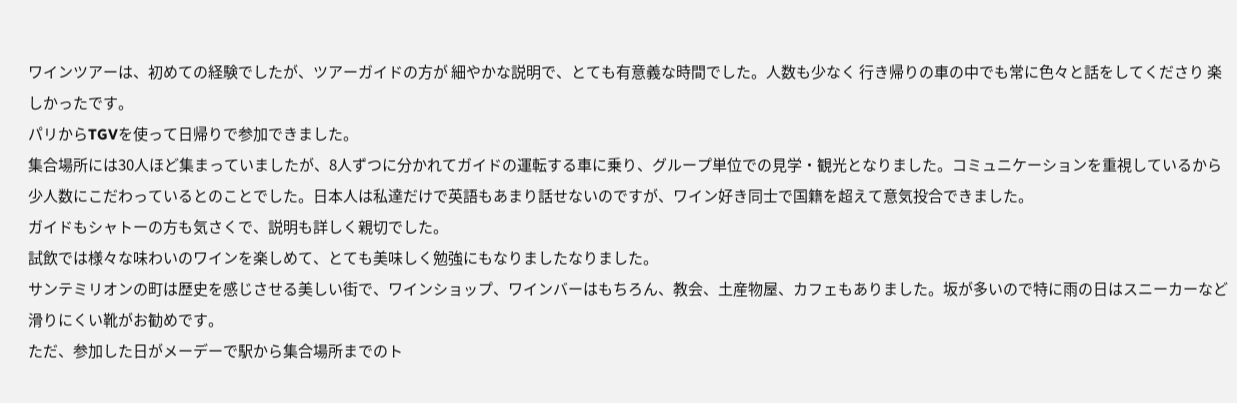ワインツアーは、初めての経験でしたが、ツアーガイドの方が 細やかな説明で、とても有意義な時間でした。人数も少なく 行き帰りの車の中でも常に色々と話をしてくださり 楽しかったです。
パリからTGVを使って日帰りで参加できました。
集合場所には30人ほど集まっていましたが、8人ずつに分かれてガイドの運転する車に乗り、グループ単位での見学・観光となりました。コミュニケーションを重視しているから少人数にこだわっているとのことでした。日本人は私達だけで英語もあまり話せないのですが、ワイン好き同士で国籍を超えて意気投合できました。
ガイドもシャトーの方も気さくで、説明も詳しく親切でした。
試飲では様々な味わいのワインを楽しめて、とても美味しく勉強にもなりましたなりました。
サンテミリオンの町は歴史を感じさせる美しい街で、ワインショップ、ワインバーはもちろん、教会、土産物屋、カフェもありました。坂が多いので特に雨の日はスニーカーなど滑りにくい靴がお勧めです。
ただ、参加した日がメーデーで駅から集合場所までのト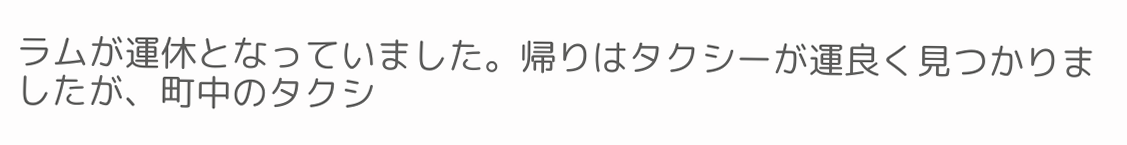ラムが運休となっていました。帰りはタクシーが運良く見つかりましたが、町中のタクシ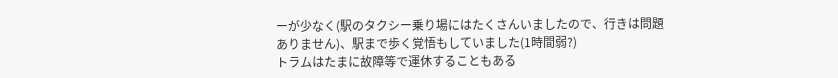ーが少なく(駅のタクシー乗り場にはたくさんいましたので、行きは問題ありません)、駅まで歩く覚悟もしていました(1時間弱?)
トラムはたまに故障等で運休することもある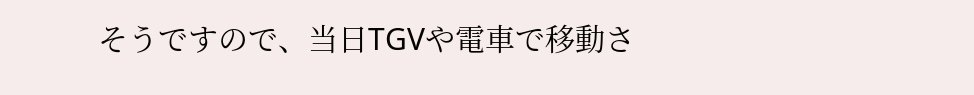そうですので、当日TGVや電車で移動さ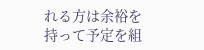れる方は余裕を持って予定を組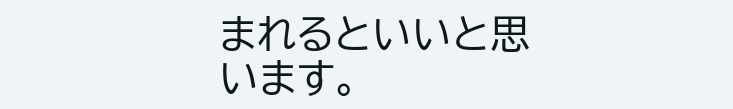まれるといいと思います。